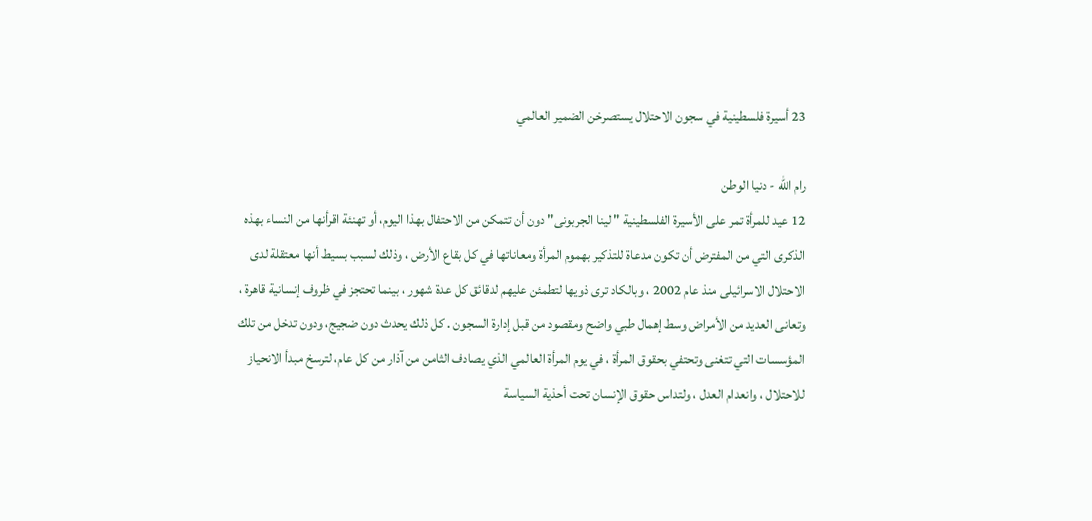23 أسيرة فلسطينية في سجون الاحتلال يستصرخن الضمير العالمي

رام الله - دنيا الوطن
12 عيد للمرأة تمر على الأسيرة الفلسطينية " لينا الجربونى" دون أن تتمكن من الاحتفال بهذا اليوم، أو تهنئة اقرأنها من النساء بهذه الذكرى التي من المفترض أن تكون مدعاة للتذكير بهموم المرأة ومعاناتها في كل بقاع الأرض ، وذلك لسبب بسيط أنها معتقلة لدى الاحتلال الاسرائيلى منذ عام 2002 ، وبالكاد ترى ذويها لتطمئن عليهم لدقائق كل عدة شهور ، بينما تحتجز في ظروف إنسانية قاهرة ، وتعانى العديد من الأمراض وسط إهمال طبي واضح ومقصود من قبل إدارة السجون . كل ذلك يحدث دون ضجيج، ودون تدخل من تلك المؤسسات التي تتغنى وتحتفي بحقوق المرأة ، في يوم المرأة العالمي الذي يصادف الثامن من آذار من كل عام، لترسخ مبدأ الانحياز للاحتلال ، وانعدام العدل ، ولتداس حقوق الإنسان تحت أحذية السياسة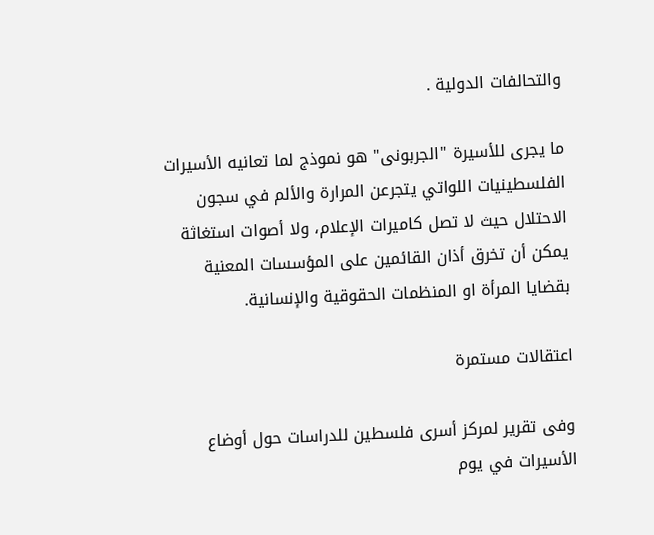والتحالفات الدولية .

ما يجرى للأسيرة "الجربونى" هو نموذج لما تعانيه الأسيرات الفلسطينيات اللواتي يتجرعن المرارة والألم في سجون الاحتلال حيث لا تصل كاميرات الإعلام، ولا أصوات استغاثة يمكن أن تخرق أذان القائمين على المؤسسات المعنية بقضايا المرأة او المنظمات الحقوقية والإنسانية.

اعتقالات مستمرة

وفى تقرير لمركز أسرى فلسطين للدراسات حول أوضاع الأسيرات في يوم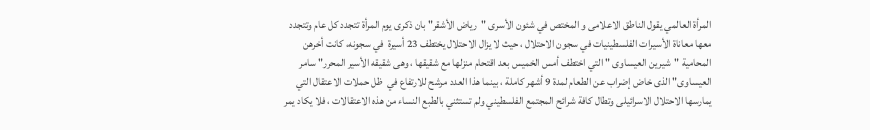المرأة العالمي يقول الناطق الاعلامى و المختص في شئون الأسرى "رياض الأشقر" بان ذكرى يوم المرأة تتجدد كل عام وتتجدد معها معاناة الأسيرات الفلسطينيات في سجون الاحتلال ، حيث لا يزال الاحتلال يختطف 23 أسيرة  في سجونه، كانت أخرهن المحامية "شيرين العيساوى " التي اختطف أمس الخميس بعد اقتحام منزلها مع شقيقها ، وهى شقيقه الأسير المحرر" سامر العيساوى" الذى خاض إضراب عن الطعام لمدة 9 أشهر كاملة ، بينما هذا العدد مرشح للارتفاع في  ظل حملات الاعتقال التي يمارسها الاحتلال الاسرائيلى وتطال كافة شرائح المجتمع الفلسطيني ولم تستثني بالطبع النساء من هذه الاعتقالات ، فلا يكاد يمر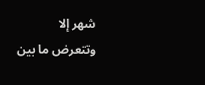شهر إلا وتتعرض ما بين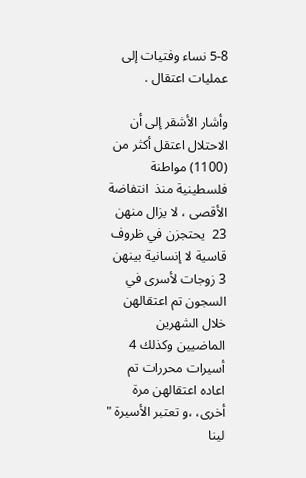5-8 نساء وفتيات إلى عمليات اعتقال .

وأشار الأشقر إلى أن الاحتلال اعتقل أكثر من (1100) مواطنة فلسطينية منذ  انتفاضة الأقصى ، لا يزال منهن 23  يحتجزن في ظروف قاسية لا إنسانية بينهن 3 زوجات لأسرى في السجون تم اعتقالهن خلال الشهرين  الماضيين وكذلك 4 أسيرات محررات تم اعاده اعتقالهن مرة أخرى، ،و تعتبر الأسيرة " لينا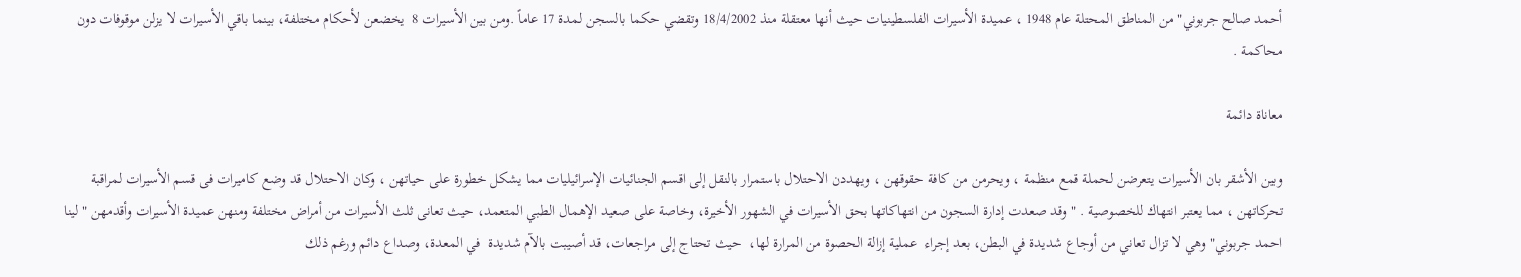أحمد صالح جربوني" من المناطق المحتلة عام 1948 ، عميدة الأسيرات الفلسطينيات حيث أنها معتقلة منذ 18/4/2002 وتقضي حكما بالسجن لمدة 17 عاماً .ومن بين الأسيرات 8  يخضعن لأحكام مختلفة، بينما باقي الأسيرات لا يزلن موقوفات دون محاكمة .

معاناة دائمة

وبين الأشقر بان الأسيرات يتعرضن لحملة قمع منظمة ، ويحرمن من كافة حقوقهن ، ويهددن الاحتلال باستمرار بالنقل إلى اقسم الجنائيات الإسرائيليات مما يشكل خطورة على حياتهن ، وكان الاحتلال قد وضع كاميرات فى قسم الأسيرات لمراقبة تحركاتهن ، مما يعتبر انتهاك للخصوصية . "وقد صعدت إدارة السجون من انتهاكاتها بحق الأسيرات في الشهور الأخيرة، وخاصة على صعيد الإهمال الطبي المتعمد، حيث تعانى ثلث الأسيرات من أمراض مختلفة ومنهن عميدة الأسيرات وأقدمهن " لينا احمد جربوني" وهي لا تزال تعاني من أوجاع شديدة في البطن، بعد إجراء  عملية إزالة الحصوة من المرارة لها،  حيث تحتاج إلى مراجعات، قد أصيبت بالآم شديدة  في المعدة، وصداع دائم ورغم ذلك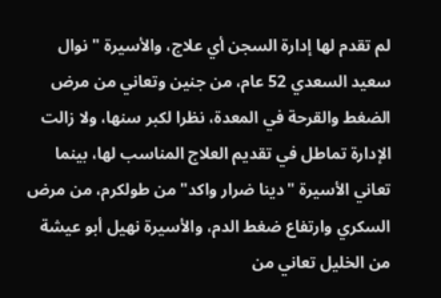لم تقدم لها إدارة السجن أي علاج، والأسيرة " نوال سعيد السعدي 52 عام، من جنين وتعاني من مرض الضغط والقرحة في المعدة، نظرا لكبر سنها، ولا زالت الإدارة تماطل في تقديم العلاج المناسب لها، بينما تعاني الأسيرة "دينا ضرار واكد" من طولكرم، من مرض السكري وارتفاع ضغط الدم، والأسيرة نهيل أبو عيشة من الخليل تعاني من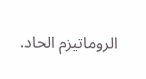الروماتيزم الحاد.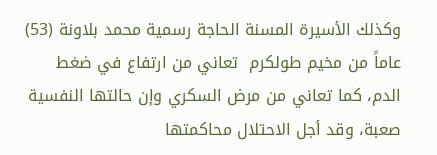وكذلك الأسيرة المسنة الحاجة رسمية محمد بلاونة (53) عاماً من مخيم طولكرم  تعاني من ارتفاع في ضغط الدم، كما تعاني من مرض السكري وإن حالتها النفسية صعبة، وقد أجل الاحتلال محاكمتها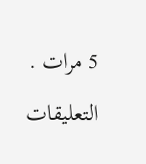5 مرات .

التعليقات